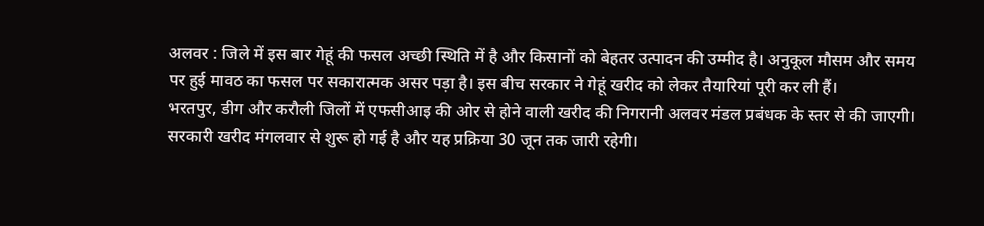अलवर : जिले में इस बार गेहूं की फसल अच्छी स्थिति में है और किसानों को बेहतर उत्पादन की उम्मीद है। अनुकूल मौसम और समय पर हुई मावठ का फसल पर सकारात्मक असर पड़ा है। इस बीच सरकार ने गेहूं खरीद को लेकर तैयारियां पूरी कर ली हैं।
भरतपुर, डीग और करौली जिलों में एफसीआइ की ओर से होने वाली खरीद की निगरानी अलवर मंडल प्रबंधक के स्तर से की जाएगी। सरकारी खरीद मंगलवार से शुरू हो गई है और यह प्रक्रिया 30 जून तक जारी रहेगी।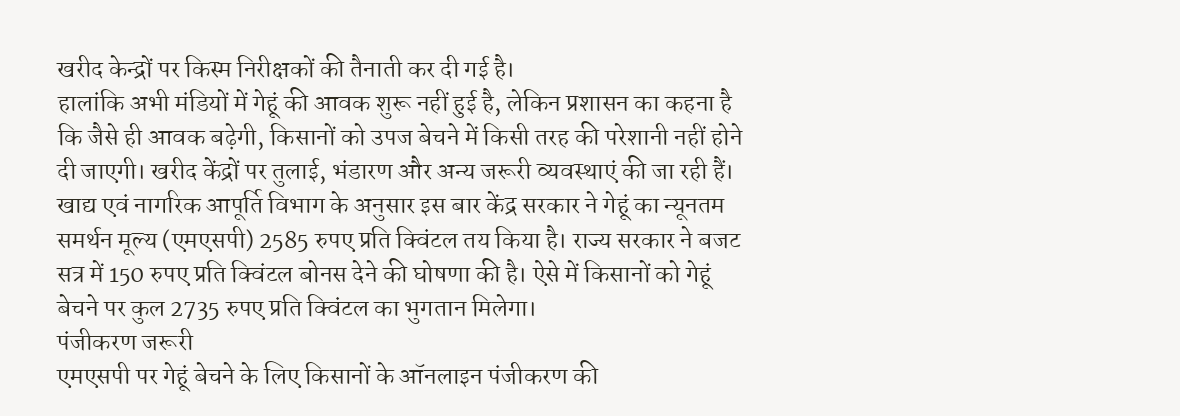खरीद केन्द्रों पर किस्म निरीक्षकों की तैनाती कर दी गई है।
हालांकि अभी मंडियों में गेहूं की आवक शुरू नहीं हुई है, लेकिन प्रशासन का कहना है कि जैसे ही आवक बढ़ेगी, किसानों को उपज बेचने में किसी तरह की परेशानी नहीं होने दी जाएगी। खरीद केंद्रों पर तुलाई, भंडारण और अन्य जरूरी व्यवस्थाएं की जा रही हैं।
खाद्य एवं नागरिक आपूर्ति विभाग के अनुसार इस बार केंद्र सरकार ने गेहूं का न्यूनतम समर्थन मूल्य (एमएसपी) 2585 रुपए प्रति क्विंटल तय किया है। राज्य सरकार ने बजट सत्र में 150 रुपए प्रति क्विंटल बोनस देने की घोषणा की है। ऐसे में किसानों को गेहूं बेचने पर कुल 2735 रुपए प्रति क्विंटल का भुगतान मिलेगा।
पंजीकरण जरूरी
एमएसपी पर गेहूं बेचने के लिए किसानों के ऑनलाइन पंजीकरण की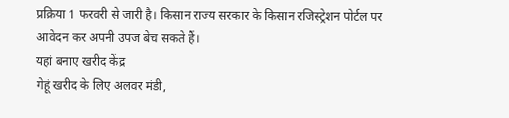प्रक्रिया 1 फरवरी से जारी है। किसान राज्य सरकार के किसान रजिस्ट्रेशन पोर्टल पर आवेदन कर अपनी उपज बेच सकते हैं।
यहां बनाए खरीद केंद्र
गेहूं खरीद के लिए अलवर मंडी,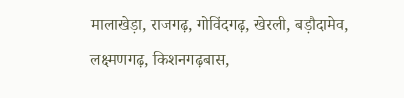मालाखेड़ा, राजगढ़, गोविंदगढ़, खेरली, बड़ौदामेव, लक्ष्मणगढ़, किशनगढ़बास,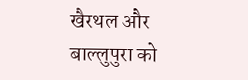खैरथल और बाल्लुपुरा को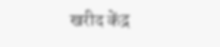खरीद केंद्र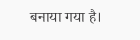बनाया गया है।